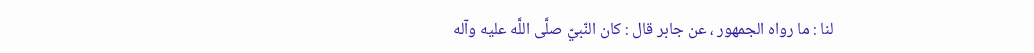لنا : ما رواه الجمهور ، عن جابر قال : كان النّبيّ صلَّى اللَّه عليه وآله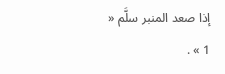إذا صعد المنبر سلَّم « 1 » .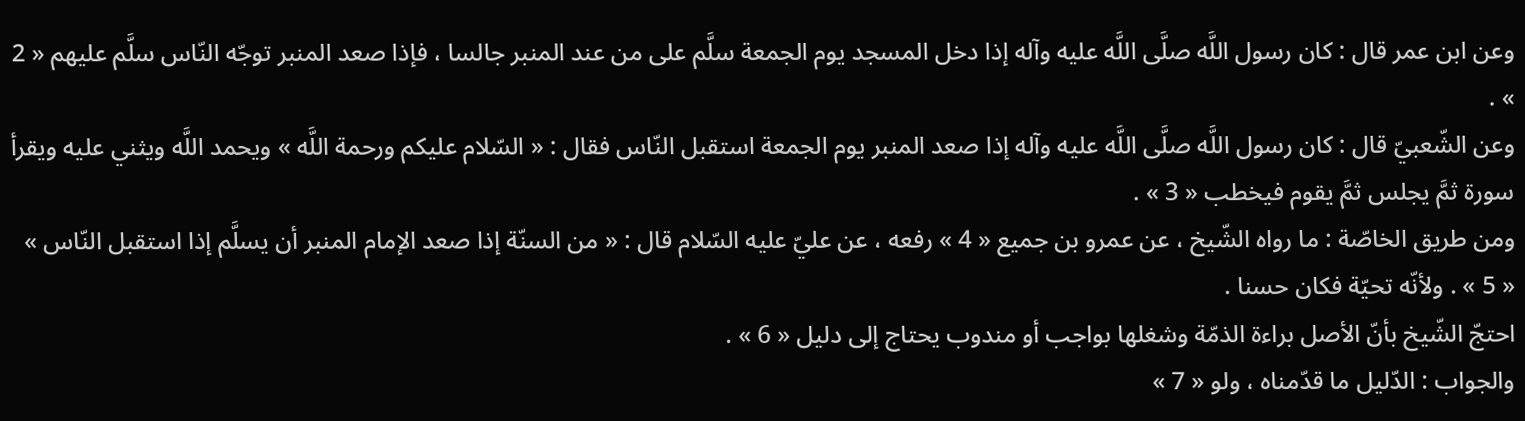وعن ابن عمر قال : كان رسول اللَّه صلَّى اللَّه عليه وآله إذا دخل المسجد يوم الجمعة سلَّم على من عند المنبر جالسا ، فإذا صعد المنبر توجّه النّاس سلَّم عليهم « 2 » .
وعن الشّعبيّ قال : كان رسول اللَّه صلَّى اللَّه عليه وآله إذا صعد المنبر يوم الجمعة استقبل النّاس فقال : « السّلام عليكم ورحمة اللَّه » ويحمد اللَّه ويثني عليه ويقرأ سورة ثمَّ يجلس ثمَّ يقوم فيخطب « 3 » .
ومن طريق الخاصّة : ما رواه الشّيخ ، عن عمرو بن جميع « 4 » رفعه ، عن عليّ عليه السّلام قال : « من السنّة إذا صعد الإمام المنبر أن يسلَّم إذا استقبل النّاس » « 5 » . ولأنّه تحيّة فكان حسنا .
احتجّ الشّيخ بأنّ الأصل براءة الذمّة وشغلها بواجب أو مندوب يحتاج إلى دليل « 6 » .
والجواب : الدّليل ما قدّمناه ، ولو « 7 »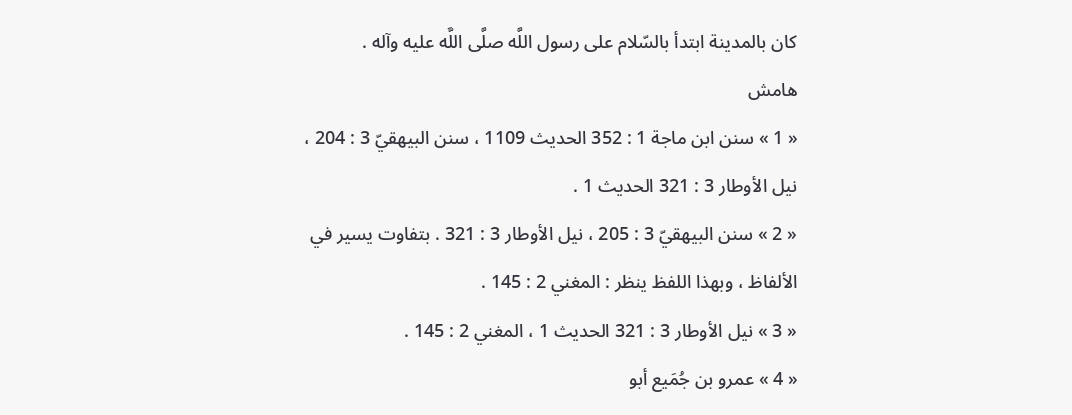كان بالمدينة ابتدأ بالسّلام على رسول اللَّه صلَّى اللَّه عليه وآله .
هامش
« 1 » سنن ابن ماجة 1 : 352 الحديث 1109 ، سنن البيهقيّ 3 : 204 ، نيل الأوطار 3 : 321 الحديث 1 .
« 2 » سنن البيهقيّ 3 : 205 ، نيل الأوطار 3 : 321 . بتفاوت يسير في الألفاظ ، وبهذا اللفظ ينظر : المغني 2 : 145 .
« 3 » نيل الأوطار 3 : 321 الحديث 1 ، المغني 2 : 145 .
« 4 » عمرو بن جُمَيع أبو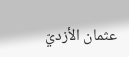عثمان الأزديّ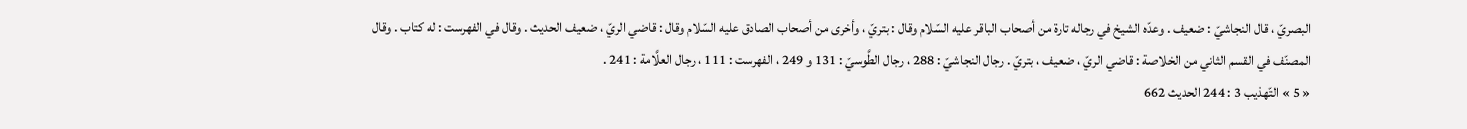البصريّ ، قال النجاشيّ : ضعيف . وعدّه الشيخ في رجاله تارة من أصحاب الباقر عليه السّلام وقال : بتريّ ، وأخرى من أصحاب الصادق عليه السّلام وقال : قاضي الريّ ، ضعيف الحديث . وقال في الفهرست : له كتاب . وقال المصنّف في القسم الثاني من الخلاصة : قاضي الريّ ، ضعيف ، بتريّ . رجال النجاشيّ : 288 ، رجال الطَّوسيّ : 131 و 249 ، الفهرست : 111 ، رجال العلَّامة : 241 .
« 5 » التّهذيب 3 : 244 الحديث 662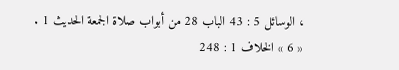، الوسائل 5 : 43 الباب 28 من أبواب صلاة الجمعة الحديث 1 .
« 6 » الخلاف 1 : 248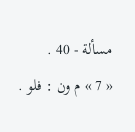مسألة - 40 .
« 7 » م ون : فلو .